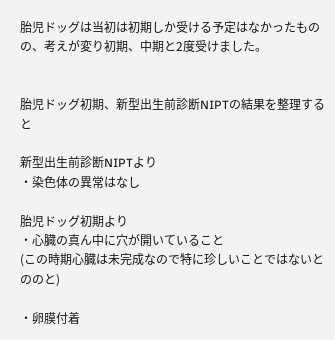胎児ドッグは当初は初期しか受ける予定はなかったものの、考えが変り初期、中期と2度受けました。


胎児ドッグ初期、新型出生前診断NIPTの結果を整理すると

新型出生前診断NIPTより
・染色体の異常はなし

胎児ドッグ初期より
・心臓の真ん中に穴が開いていること
(この時期心臓は未完成なので特に珍しいことではないとののと)

・卵膜付着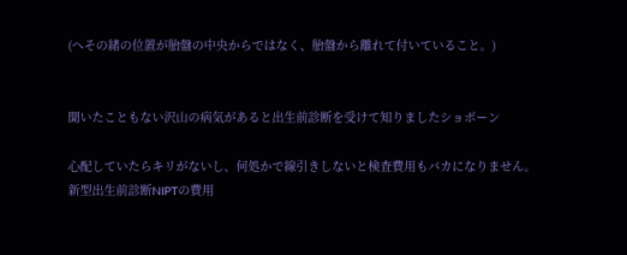(へその緒の位置が胎盤の中央からではなく、胎盤から離れて付いていること。)


聞いたこともない沢山の病気があると出生前診断を受けて知りましたショボーン

心配していたらキリがないし、何処かで線引きしないと検査費用もバカになりません。
新型出生前診断NIPTの費用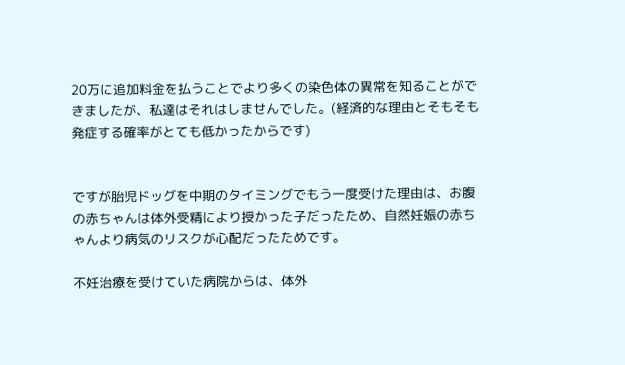20万に追加料金を払うことでより多くの染色体の異常を知ることができましたが、私達はそれはしませんでした。(経済的な理由とそもそも発症する確率がとても低かったからです)


ですが胎児ドッグを中期のタイミングでもう一度受けた理由は、お腹の赤ちゃんは体外受精により授かった子だったため、自然妊娠の赤ちゃんより病気のリスクが心配だったためです。

不妊治療を受けていた病院からは、体外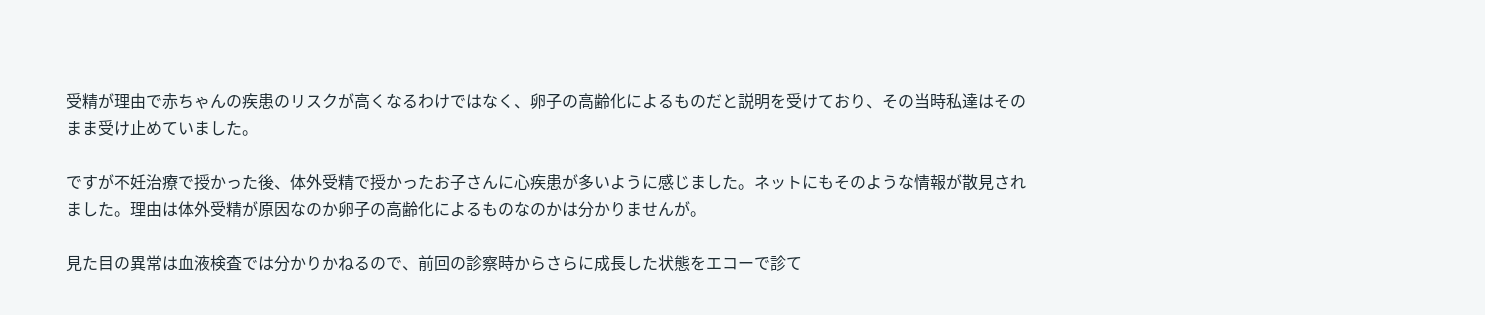受精が理由で赤ちゃんの疾患のリスクが高くなるわけではなく、卵子の高齢化によるものだと説明を受けており、その当時私達はそのまま受け止めていました。

ですが不妊治療で授かった後、体外受精で授かったお子さんに心疾患が多いように感じました。ネットにもそのような情報が散見されました。理由は体外受精が原因なのか卵子の高齢化によるものなのかは分かりませんが。

見た目の異常は血液検査では分かりかねるので、前回の診察時からさらに成長した状態をエコーで診て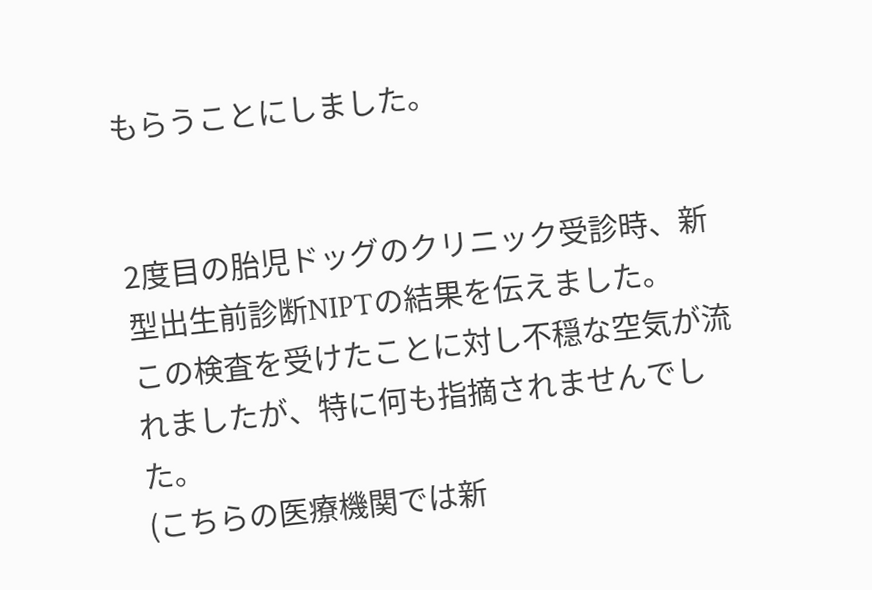もらうことにしました。


2度目の胎児ドッグのクリニック受診時、新型出生前診断NIPTの結果を伝えました。
この検査を受けたことに対し不穏な空気が流れましたが、特に何も指摘されませんでした。
(こちらの医療機関では新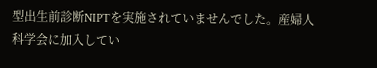型出生前診断NIPTを実施されていませんでした。産婦人科学会に加入してい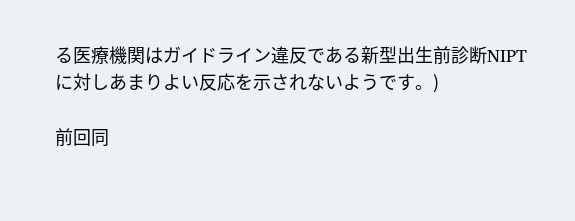る医療機関はガイドライン違反である新型出生前診断NIPTに対しあまりよい反応を示されないようです。)

前回同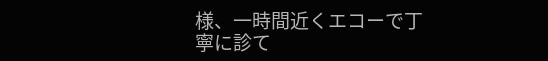様、一時間近くエコーで丁寧に診て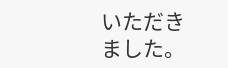いただきました。